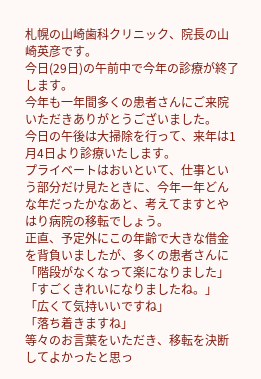札幌の山崎歯科クリニック、院長の山崎英彦です。
今日(29日)の午前中で今年の診療が終了します。
今年も一年間多くの患者さんにご来院いただきありがとうございました。
今日の午後は大掃除を行って、来年は1月4日より診療いたします。
プライベートはおいといて、仕事という部分だけ見たときに、今年一年どんな年だったかなあと、考えてますとやはり病院の移転でしょう。
正直、予定外にこの年齢で大きな借金を背負いましたが、多くの患者さんに
「階段がなくなって楽になりました」
「すごくきれいになりましたね。」
「広くて気持いいですね」
「落ち着きますね」
等々のお言葉をいただき、移転を決断してよかったと思っ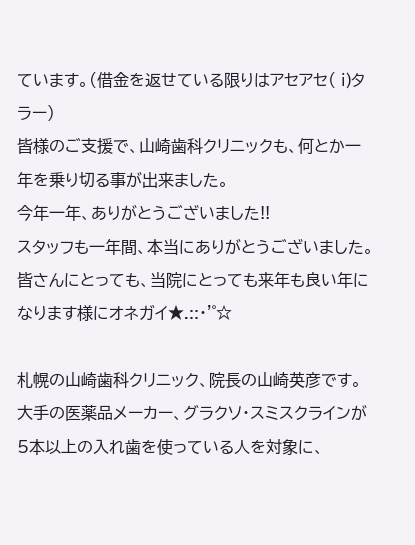ています。(借金を返せている限りはアセアセ( i)タラー)
皆様のご支援で、山崎歯科クリニックも、何とか一年を乗り切る事が出来ました。
今年一年、ありがとうございました!!
スタッフも一年間、本当にありがとうございました。
皆さんにとっても、当院にとっても来年も良い年になります様にオネガイ★.::・'゜☆

札幌の山崎歯科クリニック、院長の山崎英彦です。
大手の医薬品メーカー、グラクソ・スミスクラインが5本以上の入れ歯を使っている人を対象に、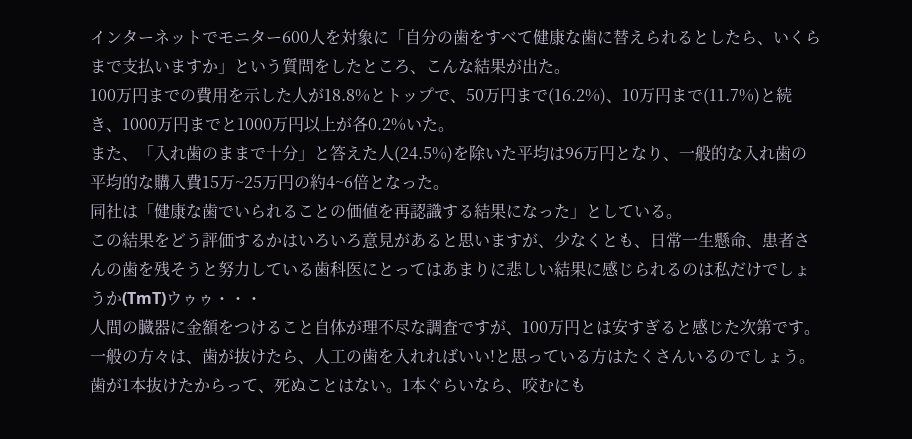インターネットでモニター600人を対象に「自分の歯をすべて健康な歯に替えられるとしたら、いくらまで支払いますか」という質問をしたところ、こんな結果が出た。
100万円までの費用を示した人が18.8%とトップで、50万円まで(16.2%)、10万円まで(11.7%)と続き、1000万円までと1000万円以上が各0.2%いた。
また、「入れ歯のままで十分」と答えた人(24.5%)を除いた平均は96万円となり、一般的な入れ歯の平均的な購入費15万~25万円の約4~6倍となった。
同社は「健康な歯でいられることの価値を再認識する結果になった」としている。
この結果をどう評価するかはいろいろ意見があると思いますが、少なくとも、日常一生懸命、患者さんの歯を残そうと努力している歯科医にとってはあまりに悲しい結果に感じられるのは私だけでしょうか(TmT)ウゥゥ・・・
人間の臓器に金額をつけること自体が理不尽な調査ですが、100万円とは安すぎると感じた次第です。
一般の方々は、歯が抜けたら、人工の歯を入れればいい!と思っている方はたくさんいるのでしょう。
歯が1本抜けたからって、死ぬことはない。1本ぐらいなら、咬むにも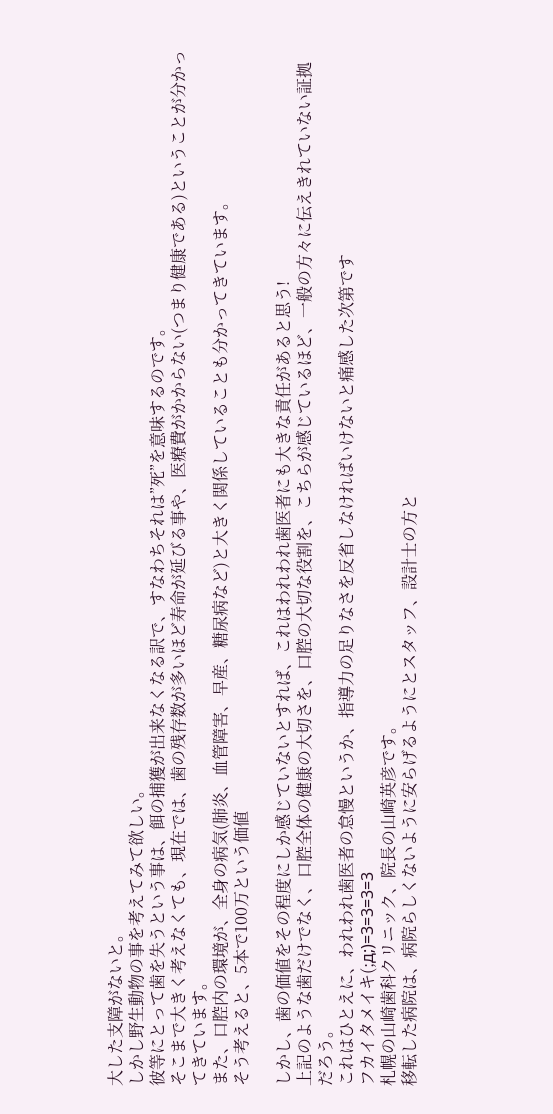大した支障がないと。
しかし野生動物の事を考えてみて欲しい。
彼等にとって歯を失うという事は、餌の捕獲が出来なくなる訳で、すなわちそれは”死”を意味するのです。
そこまで大きく考えなくても、現在では、歯の残存数が多いほど寿命が延びる事や、医療費がかからない(つまり健康である)ということが分かってきています。
また、口腔内の環境が、全身の病気(肺炎、血管障害、早産、糖尿病など)と大きく関係していることも分かってきています。
そう考えると、5本で100万という価値

しかし、歯の価値をその程度にしか感じていないとすれば、これはわれわれ歯医者にも大きな責任があると思う!
上記のような歯だけでなく、口腔全体の健康の大切さを、口腔の大切な役割を、こちらが感じているほど、一般の方々に伝えきれていない証拠だろう。
これはひとえに、われわれ歯医者の怠慢というか、指導力の足りなさを反省しなければいけないと痛感した次第です
フカイタメイキ(;д;)=3=3=3=3
札幌の山崎歯科クリニック、院長の山崎英彦です。
移転した病院は、病院らしくないように安らげるようにとスタッフ、設計士の方と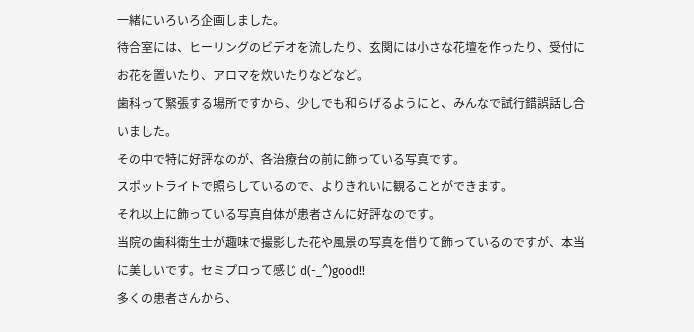一緒にいろいろ企画しました。
待合室には、ヒーリングのビデオを流したり、玄関には小さな花壇を作ったり、受付にお花を置いたり、アロマを炊いたりなどなど。
歯科って緊張する場所ですから、少しでも和らげるようにと、みんなで試行錯誤話し合いました。
その中で特に好評なのが、各治療台の前に飾っている写真です。
スポットライトで照らしているので、よりきれいに観ることができます。
それ以上に飾っている写真自体が患者さんに好評なのです。
当院の歯科衛生士が趣味で撮影した花や風景の写真を借りて飾っているのですが、本当に美しいです。セミプロって感じ d(-_^)good!!
多くの患者さんから、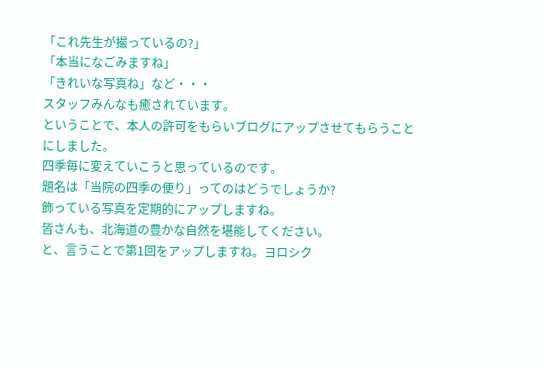「これ先生が撮っているの?」
「本当になごみますね」
「きれいな写真ね」など・・・
スタッフみんなも癒されています。
ということで、本人の許可をもらいブログにアップさせてもらうことにしました。
四季毎に変えていこうと思っているのです。
題名は「当院の四季の便り」ってのはどうでしょうか?
飾っている写真を定期的にアップしますね。
皆さんも、北海道の豊かな自然を堪能してください。
と、言うことで第1回をアップしますね。ヨロシク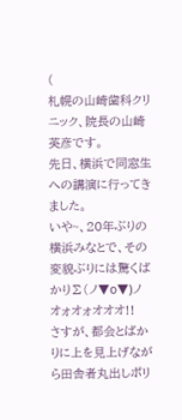(
札幌の山崎歯科クリニック、院長の山崎英彦です。
先日、横浜で同窓生への講演に行ってきました。
いや~、20年ぶりの横浜みなとで、その変貌ぶりには驚くばかり∑(ノ▼ο▼)ノ オォオォオオオ!!
さすが、都会とばかりに上を見上げながら田舎者丸出しポリ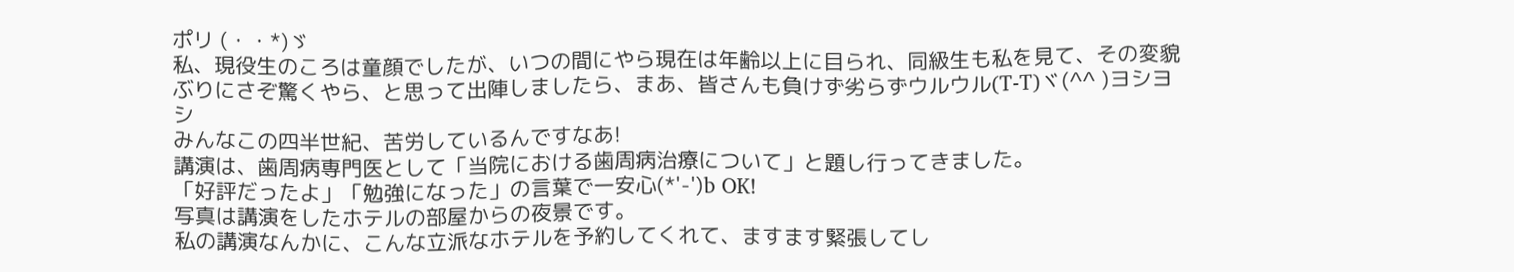ポリ (・・*)ゞ
私、現役生のころは童顔でしたが、いつの間にやら現在は年齢以上に目られ、同級生も私を見て、その変貌ぶりにさぞ驚くやら、と思って出陣しましたら、まあ、皆さんも負けず劣らずウルウル(T-T)ヾ(^^ )ヨシヨシ
みんなこの四半世紀、苦労しているんですなあ!
講演は、歯周病専門医として「当院における歯周病治療について」と題し行ってきました。
「好評だったよ」「勉強になった」の言葉で一安心(*'-')b OK!
写真は講演をしたホテルの部屋からの夜景です。
私の講演なんかに、こんな立派なホテルを予約してくれて、ますます緊張してし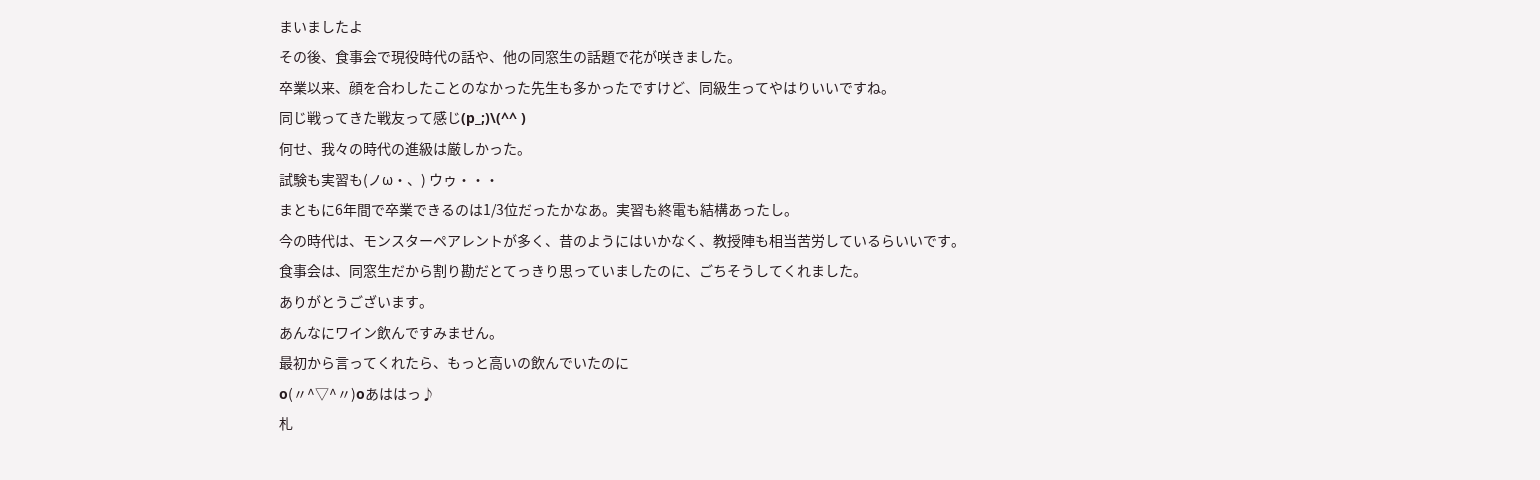まいましたよ
その後、食事会で現役時代の話や、他の同窓生の話題で花が咲きました。
卒業以来、顔を合わしたことのなかった先生も多かったですけど、同級生ってやはりいいですね。
同じ戦ってきた戦友って感じ(p_;)\(^^ )
何せ、我々の時代の進級は厳しかった。
試験も実習も(ノω・、) ウゥ・・・
まともに6年間で卒業できるのは1/3位だったかなあ。実習も終電も結構あったし。
今の時代は、モンスターペアレントが多く、昔のようにはいかなく、教授陣も相当苦労しているらいいです。
食事会は、同窓生だから割り勘だとてっきり思っていましたのに、ごちそうしてくれました。
ありがとうございます。
あんなにワイン飲んですみません。
最初から言ってくれたら、もっと高いの飲んでいたのに
o(〃^▽^〃)oあははっ♪
札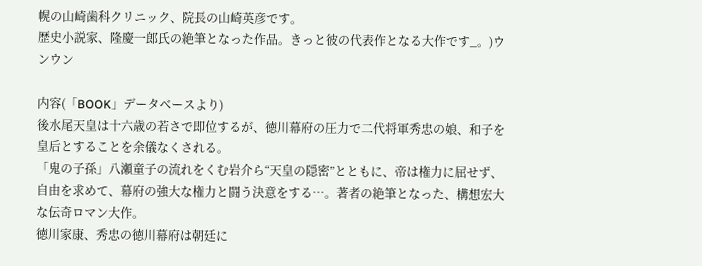幌の山崎歯科クリニック、院長の山崎英彦です。
歴史小説家、隆慶一郎氏の絶筆となった作品。きっと彼の代表作となる大作です_。)ウンウン

内容(「BOOK」データベースより)
後水尾天皇は十六歳の若さで即位するが、徳川幕府の圧力で二代将軍秀忠の娘、和子を皇后とすることを余儀なくされる。
「鬼の子孫」八瀬童子の流れをくむ岩介ら“天皇の隠密”とともに、帝は権力に屈せず、自由を求めて、幕府の強大な権力と闘う決意をする…。著者の絶筆となった、構想宏大な伝奇ロマン大作。
徳川家康、秀忠の徳川幕府は朝廷に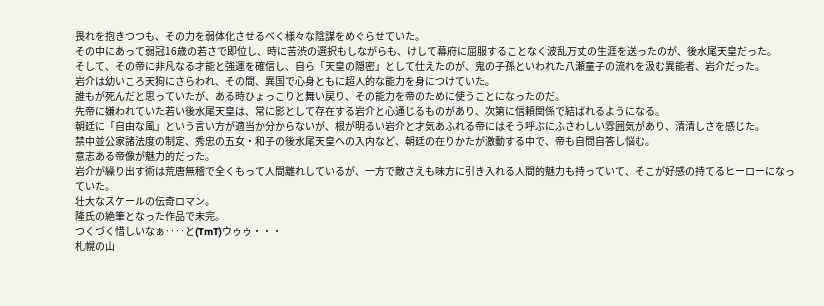畏れを抱きつつも、その力を弱体化させるべく様々な陰謀をめぐらせていた。
その中にあって弱冠16歳の若さで即位し、時に苦渋の選択もしながらも、けして幕府に屈服することなく波乱万丈の生涯を送ったのが、後水尾天皇だった。
そして、その帝に非凡なる才能と強運を確信し、自ら「天皇の隠密」として仕えたのが、鬼の子孫といわれた八瀬童子の流れを汲む異能者、岩介だった。
岩介は幼いころ天狗にさらわれ、その間、異国で心身ともに超人的な能力を身につけていた。
誰もが死んだと思っていたが、ある時ひょっこりと舞い戻り、その能力を帝のために使うことになったのだ。
先帝に嫌われていた若い後水尾天皇は、常に影として存在する岩介と心通じるものがあり、次第に信頼関係で結ばれるようになる。
朝廷に「自由な風」という言い方が適当か分からないが、根が明るい岩介と才気あふれる帝にはそう呼ぶにふさわしい雰囲気があり、清清しさを感じた。
禁中並公家諸法度の制定、秀忠の五女・和子の後水尾天皇への入内など、朝廷の在りかたが激動する中で、帝も自問自答し悩む。
意志ある帝像が魅力的だった。
岩介が繰り出す術は荒唐無稽で全くもって人間離れしているが、一方で敵さえも味方に引き入れる人間的魅力も持っていて、そこが好感の持てるヒーローになっていた。
壮大なスケールの伝奇ロマン。
隆氏の絶筆となった作品で未完。
つくづく惜しいなぁ‥‥と(TmT)ウゥゥ・・・
札幌の山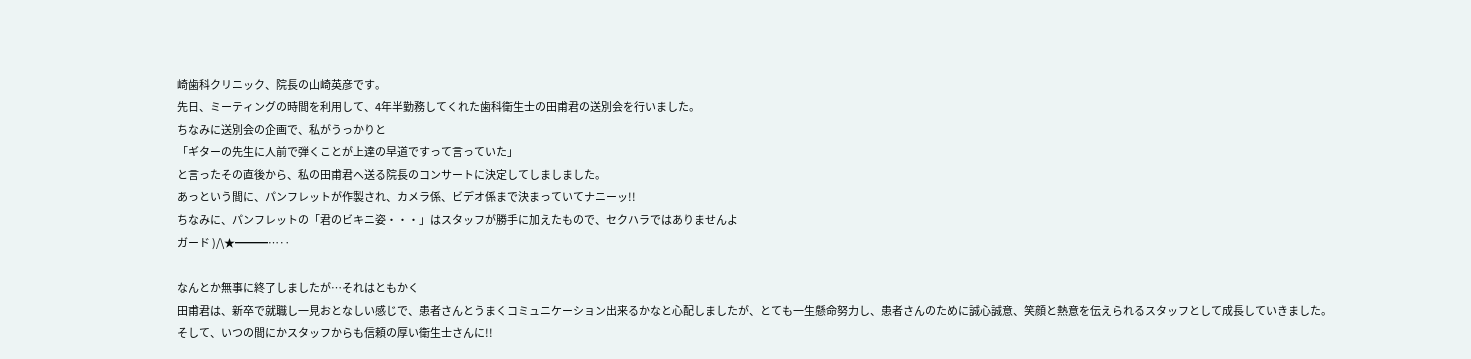崎歯科クリニック、院長の山崎英彦です。
先日、ミーティングの時間を利用して、4年半勤務してくれた歯科衛生士の田甫君の送別会を行いました。
ちなみに送別会の企画で、私がうっかりと
「ギターの先生に人前で弾くことが上達の早道ですって言っていた」
と言ったその直後から、私の田甫君へ送る院長のコンサートに決定してしましました。
あっという間に、パンフレットが作製され、カメラ係、ビデオ係まで決まっていてナニーッ!!
ちなみに、パンフレットの「君のビキニ姿・・・」はスタッフが勝手に加えたもので、セクハラではありませんよ
ガード )/\★━━━…‥

なんとか無事に終了しましたが…それはともかく
田甫君は、新卒で就職し一見おとなしい感じで、患者さんとうまくコミュニケーション出来るかなと心配しましたが、とても一生懸命努力し、患者さんのために誠心誠意、笑顔と熱意を伝えられるスタッフとして成長していきました。
そして、いつの間にかスタッフからも信頼の厚い衛生士さんに!!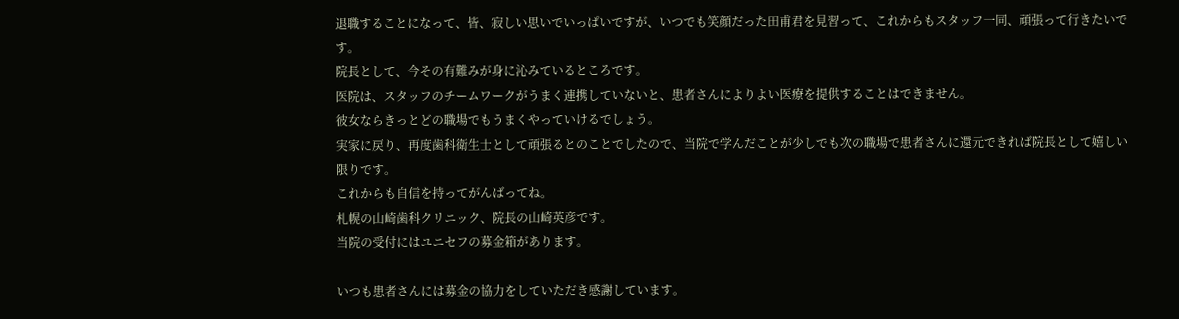退職することになって、皆、寂しい思いでいっぱいですが、いつでも笑顔だった田甫君を見習って、これからもスタッフ一同、頑張って行きたいです。
院長として、今その有難みが身に沁みているところです。
医院は、スタッフのチームワークがうまく連携していないと、患者さんによりよい医療を提供することはできません。
彼女ならきっとどの職場でもうまくやっていけるでしょう。
実家に戻り、再度歯科衛生士として頑張るとのことでしたので、当院で学んだことが少しでも次の職場で患者さんに還元できれば院長として嬉しい限りです。
これからも自信を持ってがんばってね。
札幌の山崎歯科クリニック、院長の山崎英彦です。
当院の受付にはユニセフの募金箱があります。

いつも患者さんには募金の協力をしていただき感謝しています。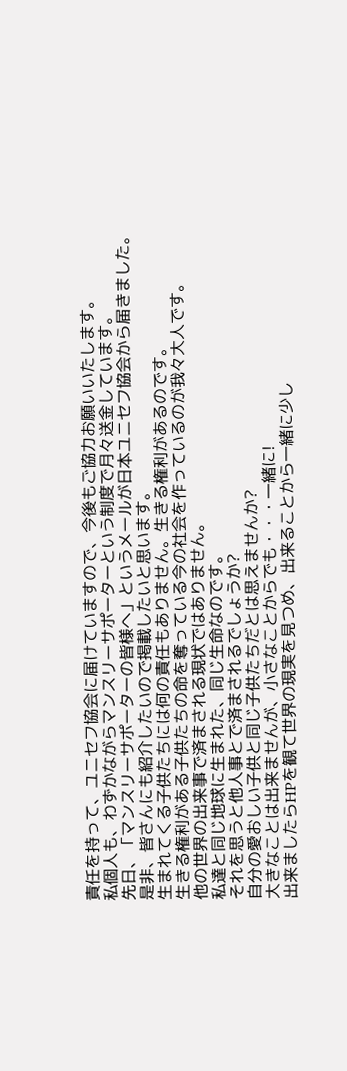責任を持って、ユニセフ協会に届けていますので、今後もご協力お願いいたします。
私個人も、わずかながらマンスリーサポーターという制度で月々送金しています。
先日、「マンスリーサポーターの皆様へ」というメールが日本ユニセフ協会から届きました。
是非、皆さんにも紹介したいので掲載したいと思います。
生まれてくる子供たちには何の責任もありません。生きる権利があるのです。
生きる権利がある子供たちの命を奪っている今の社会を作っているのが我々大人です。
他の世界の出来事で済まされる現状ではありません。
私達と同じ地球に生まれた、同じ生命なのです。
それを思うと他人事とで済まされるでしょうか?
自分の愛おしい子供と同じ子供たちだとは思えませんか?
大きなことは出来ませんが、小さなことからでも・・・一緒に!
出来ましたらHPを観て世界の現実を見つめ、出来ることから一緒に少し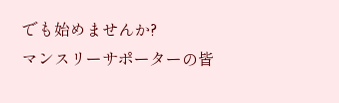でも始めませんか?
マンスリーサポーターの皆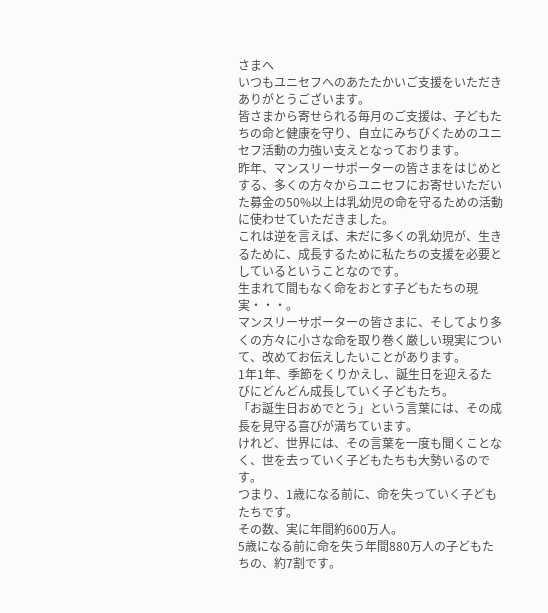さまへ
いつもユニセフへのあたたかいご支援をいただきありがとうございます。
皆さまから寄せられる毎月のご支援は、子どもたちの命と健康を守り、自立にみちびくためのユニセフ活動の力強い支えとなっております。
昨年、マンスリーサポーターの皆さまをはじめとする、多くの方々からユニセフにお寄せいただいた募金の50%以上は乳幼児の命を守るための活動に使わせていただきました。
これは逆を言えば、未だに多くの乳幼児が、生きるために、成長するために私たちの支援を必要としているということなのです。
生まれて間もなく命をおとす子どもたちの現実・・・。
マンスリーサポーターの皆さまに、そしてより多くの方々に小さな命を取り巻く厳しい現実について、改めてお伝えしたいことがあります。
1年1年、季節をくりかえし、誕生日を迎えるたびにどんどん成長していく子どもたち。
「お誕生日おめでとう」という言葉には、その成長を見守る喜びが満ちています。
けれど、世界には、その言葉を一度も聞くことなく、世を去っていく子どもたちも大勢いるのです。
つまり、1歳になる前に、命を失っていく子どもたちです。
その数、実に年間約600万人。
5歳になる前に命を失う年間880万人の子どもたちの、約7割です。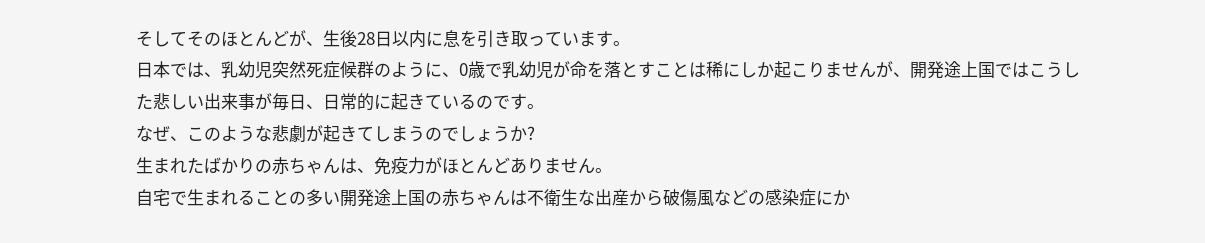そしてそのほとんどが、生後28日以内に息を引き取っています。
日本では、乳幼児突然死症候群のように、0歳で乳幼児が命を落とすことは稀にしか起こりませんが、開発途上国ではこうした悲しい出来事が毎日、日常的に起きているのです。
なぜ、このような悲劇が起きてしまうのでしょうか?
生まれたばかりの赤ちゃんは、免疫力がほとんどありません。
自宅で生まれることの多い開発途上国の赤ちゃんは不衛生な出産から破傷風などの感染症にか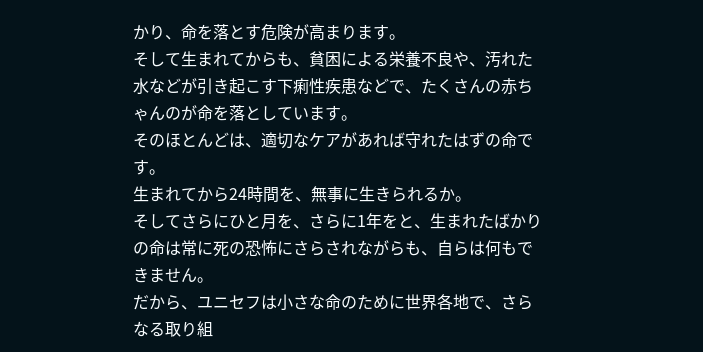かり、命を落とす危険が高まります。
そして生まれてからも、貧困による栄養不良や、汚れた水などが引き起こす下痢性疾患などで、たくさんの赤ちゃんのが命を落としています。
そのほとんどは、適切なケアがあれば守れたはずの命です。
生まれてから24時間を、無事に生きられるか。
そしてさらにひと月を、さらに1年をと、生まれたばかりの命は常に死の恐怖にさらされながらも、自らは何もできません。
だから、ユニセフは小さな命のために世界各地で、さらなる取り組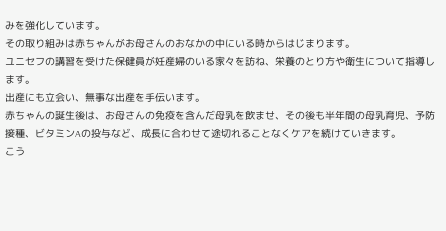みを強化しています。
その取り組みは赤ちゃんがお母さんのおなかの中にいる時からはじまります。
ユニセフの講習を受けた保健員が妊産婦のいる家々を訪ね、栄養のとり方や衛生について指導します。
出産にも立会い、無事な出産を手伝います。
赤ちゃんの誕生後は、お母さんの免疫を含んだ母乳を飲ませ、その後も半年間の母乳育児、予防接種、ビタミンAの投与など、成長に合わせて途切れることなくケアを続けていきます。
こう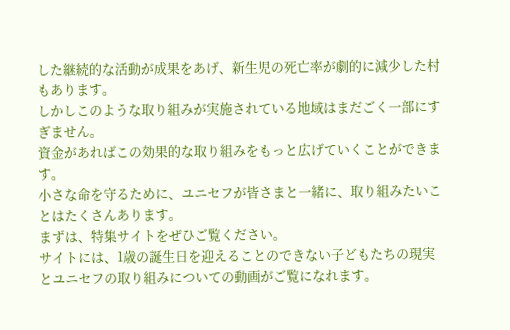した継続的な活動が成果をあげ、新生児の死亡率が劇的に減少した村もあります。
しかしこのような取り組みが実施されている地域はまだごく一部にすぎません。
資金があればこの効果的な取り組みをもっと広げていくことができます。
小さな命を守るために、ユニセフが皆さまと一緒に、取り組みたいことはたくさんあります。
まずは、特集サイトをぜひご覧ください。
サイトには、1歳の誕生日を迎えることのできない子どもたちの現実とユニセフの取り組みについての動画がご覧になれます。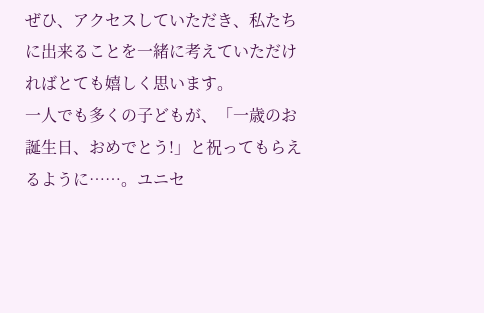ぜひ、アクセスしていただき、私たちに出来ることを一緒に考えていただければとても嬉しく思います。
一人でも多くの子どもが、「一歳のお誕生日、おめでとう!」と祝ってもらえるように……。ユニセ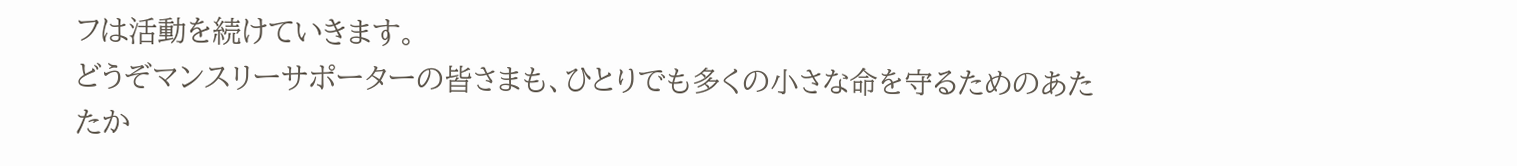フは活動を続けていきます。
どうぞマンスリーサポーターの皆さまも、ひとりでも多くの小さな命を守るためのあたたか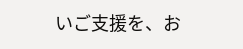いご支援を、お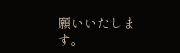願いいたします。